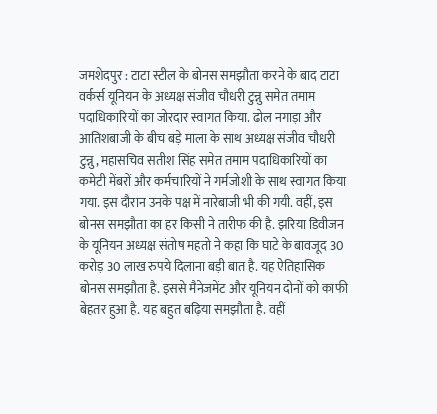जमशेदपुर : टाटा स्टील के बोनस समझौता करने के बाद टाटा वर्कर्स यूनियन के अध्यक्ष संजीव चौधरी टुन्नु समेत तमाम पदाधिकारियों का जोरदार स्वागत किया. ढोल नगाड़ा और आतिशबाजी के बीच बड़े माला के साथ अध्यक्ष संजीव चौधरी टुन्नु, महासचिव सतीश सिंह समेत तमाम पदाधिकारियों का कमेटी मेंबरों और कर्मचारियों ने गर्मजोशी के साथ स्वागत किया गया. इस दौरान उनके पक्ष में नारेबाजी भी की गयी. वहीं, इस बोनस समझौता का हर किसी ने तारीफ की है. झरिया डिवीजन के यूनियन अध्यक्ष संतोष महतो ने कहा कि घाटे के बावजूद 30 करोड़ 30 लाख रुपये दिलाना बड़ी बात है. यह ऐतिहासिक बोनस समझौता है. इससे मैनेजमेंट और यूनियन दोनों को काफी बेहतर हुआ है. यह बहुत बढ़िया समझौता है. वहीं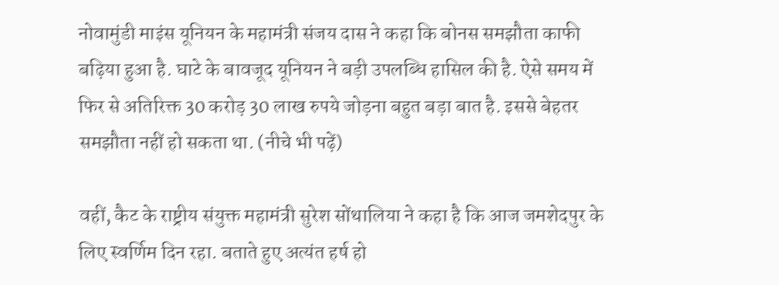नोवामुंडी माइंस यूनियन के महामंत्री संजय दास ने कहा कि बोनस समझौता काफी बढ़िया हुआ है. घाटे के बावजूद यूनियन ने बड़ी उपलब्धि हासिल की है. ऐसे समय में फिर से अतिरिक्त 30 करोड़ 30 लाख रुपये जोड़ना बहुत बड़ा बात है. इससे बेहतर समझौता नहीं हो सकता था. (नीचे भी पढ़ें)

वहीं, कैट के राष्ट्रीय संयुक्त महामंत्री सुरेश सोंथालिया ने कहा है कि आज जमशेदपुर के लिए स्वर्णिम दिन रहा. बताते हुए अत्यंत हर्ष हो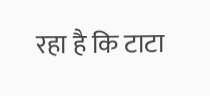रहा है कि टाटा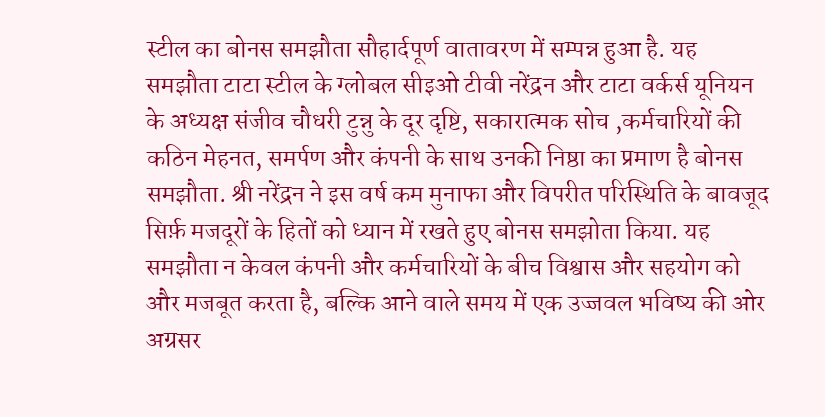स्टील का बोनस समझौता सौहार्दपूर्ण वातावरण में सम्पन्न हुआ है. यह समझौता टाटा स्टील के ग्लोबल सीइओ टीवी नरेंद्रन और टाटा वर्कर्स यूनियन के अध्यक्ष संजीव चौधरी टुन्नु के दूर दृष्टि, सकारात्मक सोच ,कर्मचारियों की कठिन मेहनत, समर्पण और कंपनी के साथ उनकी निष्ठा का प्रमाण है बोनस समझौता. श्री नरेंद्रन ने इस वर्ष कम मुनाफा और विपरीत परिस्थिति के बावजूद सिर्फ़ मजदूरों के हितों को ध्यान में रखते हुए बोनस समझोता किया. यह समझौता न केवल कंपनी और कर्मचारियों के बीच विश्वास और सहयोग को और मजबूत करता है, बल्कि आने वाले समय में एक उज्जवल भविष्य की ओर अग्रसर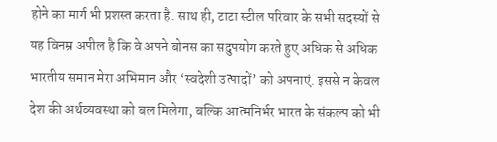होने का मार्ग भी प्रशस्त करता है. साथ ही, टाटा स्टील परिवार के सभी सदस्यों से यह विनम्र अपील है कि वे अपने बोनस का सदुपयोग करते हुए अधिक से अधिक भारतीय समान मेरा अभिमान और ‘स्वदेशी उत्पादों’ को अपनाएं. इससे न केवल देश की अर्थव्यवस्था को बल मिलेगा, बल्कि आत्मनिर्भर भारत के संकल्प को भी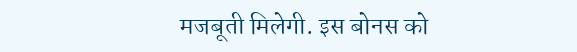मजबूती मिलेगी. इस बोनस को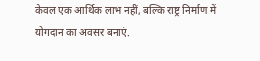केवल एक आर्थिक लाभ नहीं, बल्कि राष्ट्र निर्माण में योगदान का अवसर बनाएं.